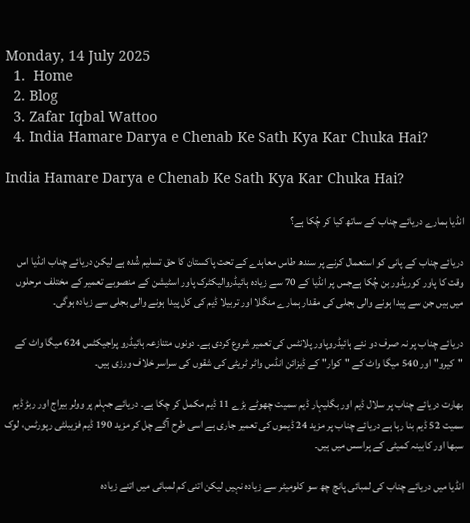Monday, 14 July 2025
  1.  Home
  2. Blog
  3. Zafar Iqbal Wattoo
  4. India Hamare Darya e Chenab Ke Sath Kya Kar Chuka Hai?

India Hamare Darya e Chenab Ke Sath Kya Kar Chuka Hai?

انڈیا ہمارے دریائے چناب کے ساتھ کیا کر چُکا ہے؟

دریائے چناب کے پانی کو استعمال کرنے پر سندھ طاس معاہدے کے تحت پاکستان کا حق تسلیم شُدہ ہے لیکن دریائے چناب انڈیا اس وقت کا پاور کوریڈور بن چُکا ہےجس پر انڈیا کے 70 سے زیادہ ہائیڈروالیکٹرک پاور اسٹیشن کے منصوبے تعمیر کے مختلف مرحلوں میں ہیں جن سے پیدا ہونے والی بجلی کی مقدار ہمارے منگلا اور تربیلا ڈیم کی کل پیدا ہونے والی بجلی سے زیادہ ہوگی۔

دریائے چناب پر نہ صرف دو نئے ہائیڈروپاور پلانٹس کی تعمیر شروع کردی ہے۔ دونوں متنازعہ ہائیڈرو پراجیکٹس 624 میگا واٹ کے "کیرو" اور 540 میگا واٹ کے "کوار" کے ڈیزائن انڈس واٹر ٹریٹی کی شقوں کی سراسر خلاف ورزی ہیں۔

بھارت دریائے چناب پر سلال ڈیم اور بگلیہار ڈیم سمیت چھوٹے بڑے 11 ڈیم مکمل کر چکا ہے۔ دریائے جہلم پر وولر بیراج اور ربڑ ڈیم سمیت 52 ڈیم بنا رہا ہے دریائے چناب پر مزید 24 ڈیموں کی تعمیر جاری ہے اسی طرح آگے چل کر مزید 190 ڈیم فزیبلٹی رپورٹس، لوک سبھا اور کابینہ کمیٹی کے پراسس میں ہیں۔

انڈیا میں دریائے چناب کی لمبائی پانچ چھ سو کلومیٹر سے زیادہ نہیں لیکن اتنی کم لمبائی میں اتنے زیادہ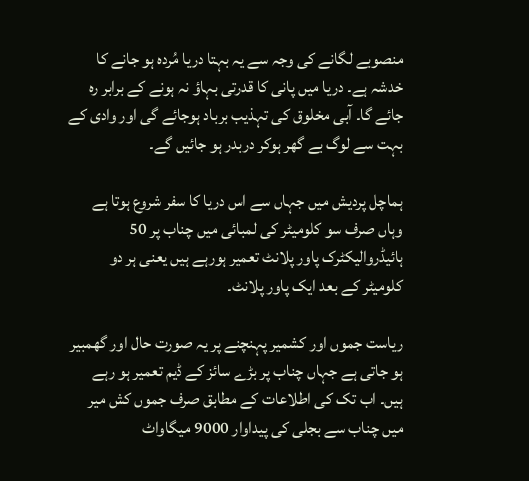منصوبے لگانے کی وجہ سے یہ بہتا دریا مُردہ ہو جانے کا خدشہ ہے۔ دریا میں پانی کا قدرتی بہاؤ نہ ہونے کے برابر رہ جائے گا۔ آبی مخلوق کی تہذیب برباد ہوجائے گی اور وادی کے بہت سے لوگ بے گھر ہوکر دربدر ہو جائیں گے۔

ہماچل پردیش میں جہاں سے اس دریا کا سفر شروع ہوتا ہے وہاں صرف سو کلومیٹر کی لمبائی میں چناب پر 50 ہائیڈروالیکٹرک پاور پلانٹ تعمیر ہورہے ہیں یعنی ہر دو کلومیٹر کے بعد ایک پاور پلانٹ۔

ریاست جموں اور کشمیر پہنچنے پر یہ صورت حال اور گھمبیر ہو جاتی ہے جہاں چناب پر بڑے سائز کے ڈیم تعمیر ہو رہے ہیں۔ اب تک کی اطلاعات کے مطابق صرف جموں کش میر میں چناب سے بجلی کی پیداوار 9000 میگاواٹ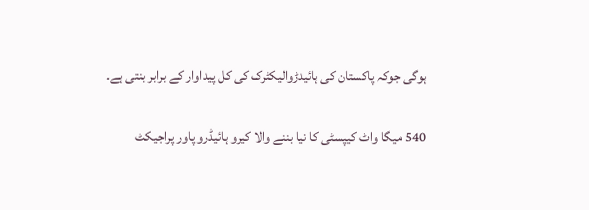ہوگی جوکہ پاکستان کی ہائیدڑوالیکٹرک کی کل پیداوار کے برابر بنتی ہے۔

540 میگا واٹ کیپسٹی کا نیا بننے والا کیرو ہائیڈرو پاور پراجیکٹ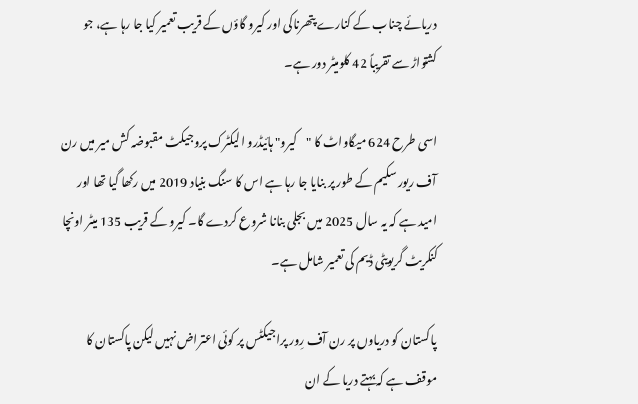دریائے چناب کے کنارے پتھرناکی اور کیرو گاؤں کے قریب تعمیر کیا جا رہا ہے، جو کشتواڑ سے تقریباً 42 کلومیٹر دور ہے۔

اسی طرح 624 میگاواٹ کا "کیرو" ہائیڈرو الیکٹرک پروجیکٹ مقبوضہ کش میر میں رن آف ریور سکیم کے طور پر بنایا جا رہا ہے اس کا سنگ بنیاد 2019 میں رکھا گیا تھا اور امید ہے کہ یہ سال 2025 میں بجلی بنانا شروع کردے گا۔ کیرو کے قریب 135 میٹر اونچا کنکریٹ گریویٹی ڈیم کی تعمیر شامل ہے۔

پاکستان کو دریاوں پر رن آف رِور پراجیکٹس پر کوئی اعتراض نہیں لیکن پاکستان کا موقف ہے کہ بہتے دریا کے ان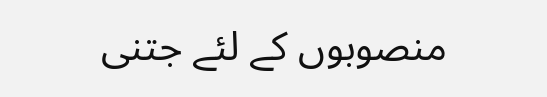منصوبوں کے لئے جتنی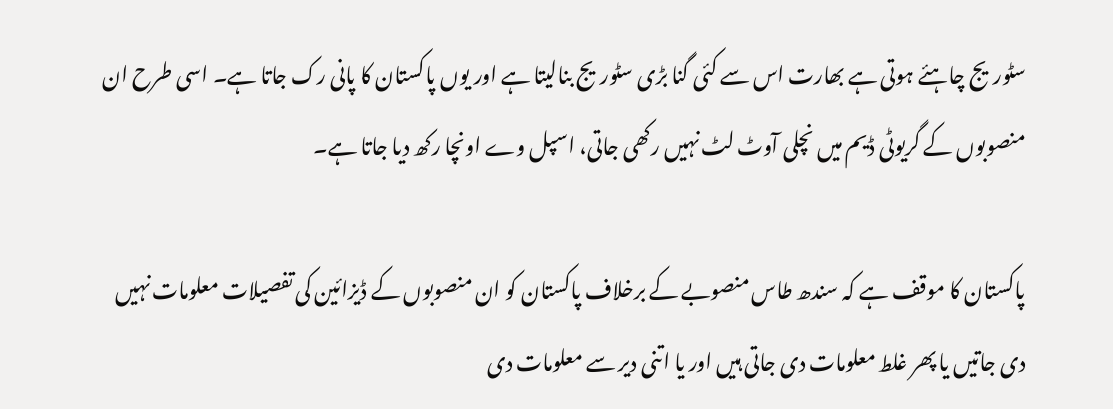سٹوریج چاہئے ہوتی ہے بھارت اس سے کئی گنا بڑی سٹوریج بنالیتا ہے اور یوں پاکستان کا پانی رک جاتا ہے۔ اسی طرح ان منصوبوں کے گریوٹی ڈیم میں نچلی آوٹ لٹ نہیں رکھی جاتی، اسپل وے اونچا رکھ دیا جاتا ہے۔

پاکستان کا موقف ہے کہ سندھ طاس منصوبے کے برخلاف پاکستان کو ان منصوبوں کے ڈیزائین کی تفصیلات معلومات نہیں دی جاتیں یا پھر غلط معلومات دی جاتی ہیں اور یا اتنی دیر سے معلومات دی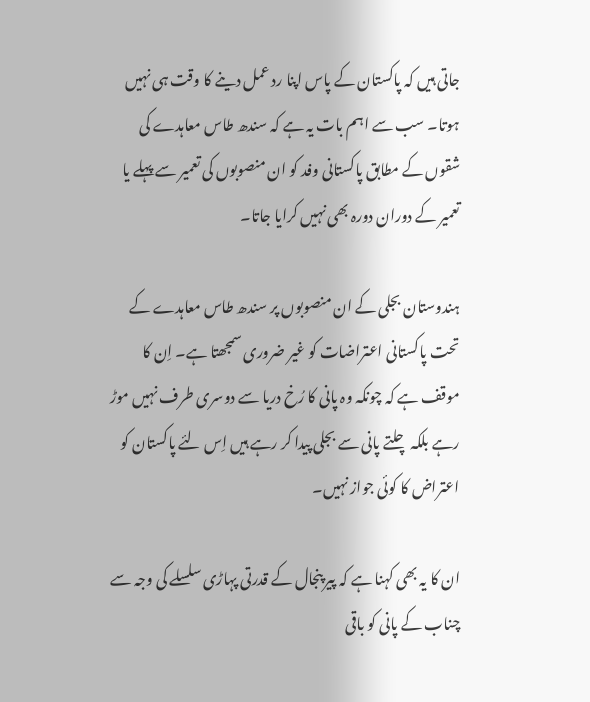جاتی ہیں کہ پاکستان کے پاس اپنا رد عمل دینے کا وقت ہی نہیں ہوتا۔ سب سے اہم بات یہ ہے کہ سندھ طاس معاہدے کی شقوں کے مطابق پاکستانی وفد کو ان منصوبوں کی تعمیر سے پہلے یا تعمیر کے دوران دورہ بھی نہیں کرایا جاتا۔

ہندوستان بجلی کے ان منصوبوں پر سندھ طاس معاہدے کے تحت پاکستانی اعتراضات کو غیر ضروری سمجھتا ہے۔ اِن کا موقف ہے کہ چونکہ وہ پانی کا رُخ دریا سے دوسری طرف نہیں موڑ رہے بلکہ چلتے پانی سے بجلی پیدا کر رہے ہیں اِس لئے پاکستان کو اعتراض کا کوئی جواز نہیں۔

ان کا یہ بھی کہنا ہے کہ پیر پنجال کے قدرتی پہاڑی سلسلے کی وجہ سے چناب کے پانی کو باقی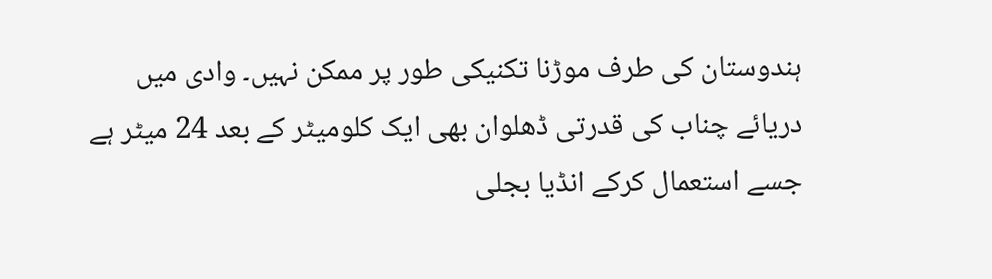ہندوستان کی طرف موڑنا تکنیکی طور پر ممکن نہیں۔ وادی میں دریائے چناب کی قدرتی ڈھلوان بھی ایک کلومیٹر کے بعد 24 میٹر ہے جسے استعمال کرکے انڈیا بجلی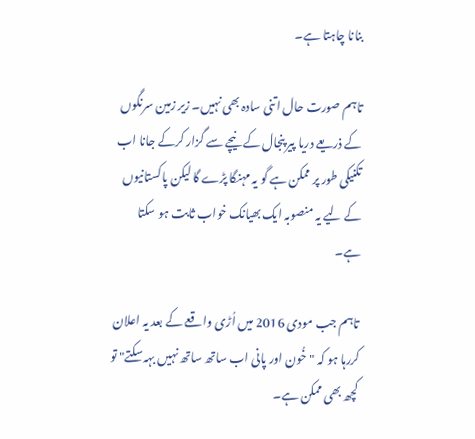بنانا چاہتا ہے۔

تاہم صورت حال اتنی سادہ بھی نہیں۔ زیر زمین سرنگوں کے ذریعے دریا پیر پنجال کے نیچے سے گزار کرکے جانا اب تکنیکی طور پر ممکن ہے گو یہ مہنگا پڑے گا لیکن پاکستانیوں کے لیے یہ منصوبہ ایک بھیانک خواب ثابت ہو سکتا ہے۔

تاہم جب مودی 2016 میں اُڑی واقعے کے بعد یہ اعلان کررہا ہو کہ "خُون اور پانی اب ساتھ ساتھ نہیں بہہ سکتے" تو کچھ بھی ممکن ہے۔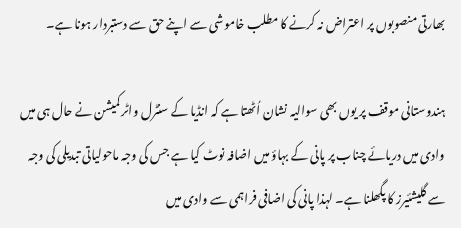بھارتی منصوبوں پر اعتراض نہ کرنے کا مطلب خاموشی سے اپنے حق سے دستبردار ہونا ہے۔

ہندوستانی موقف پر یوں بھی سوالیہ نشان اُٹھتا ہے کہ انڈیا کے سنٹرل واٹر کمیشن نے حال ہی میں وادی میں دریائے چناب پر پانی کے بہاؤ میں اضافہ نوٹ کیا ہے جس کی وجہ ماحولیاتی تبدیلی کی وجہ سے گلیشئیرز کا پگھلنا ہے۔ لہذا پانی کی اضافی فراہمی سے وادی میں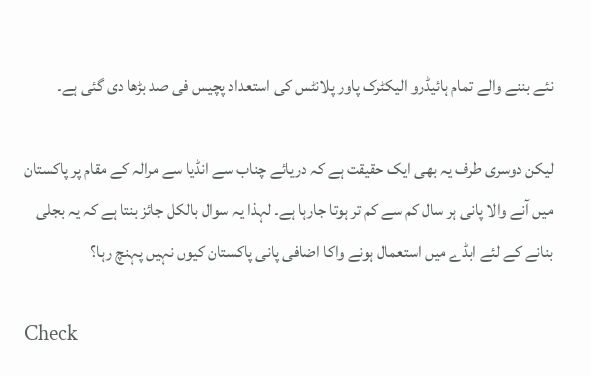نئے بننے والے تمام ہائیڈرو الیکٹرک پاور پلانٹس کی استعداد پچیس فی صد بڑھا دی گئی ہے۔

لیکن دوسری طرف یہ بھی ایک حقیقت ہے کہ دریائے چناب سے انڈیا سے مرالہ کے مقام پر پاکستان میں آنے والا پانی ہر سال کم سے کم تر ہوتا جارہا ہے۔ لہذا یہ سوال بالکل جائز بنتا ہے کہ یہ بجلی بنانے کے لئے ابڈے میں استعمال ہونے واکا اضافی پانی پاکستان کیوں نہیں پہنچ رہا؟

Check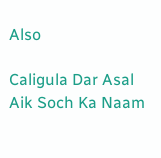Also

Caligula Dar Asal Aik Soch Ka Naam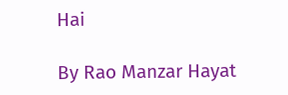Hai

By Rao Manzar Hayat